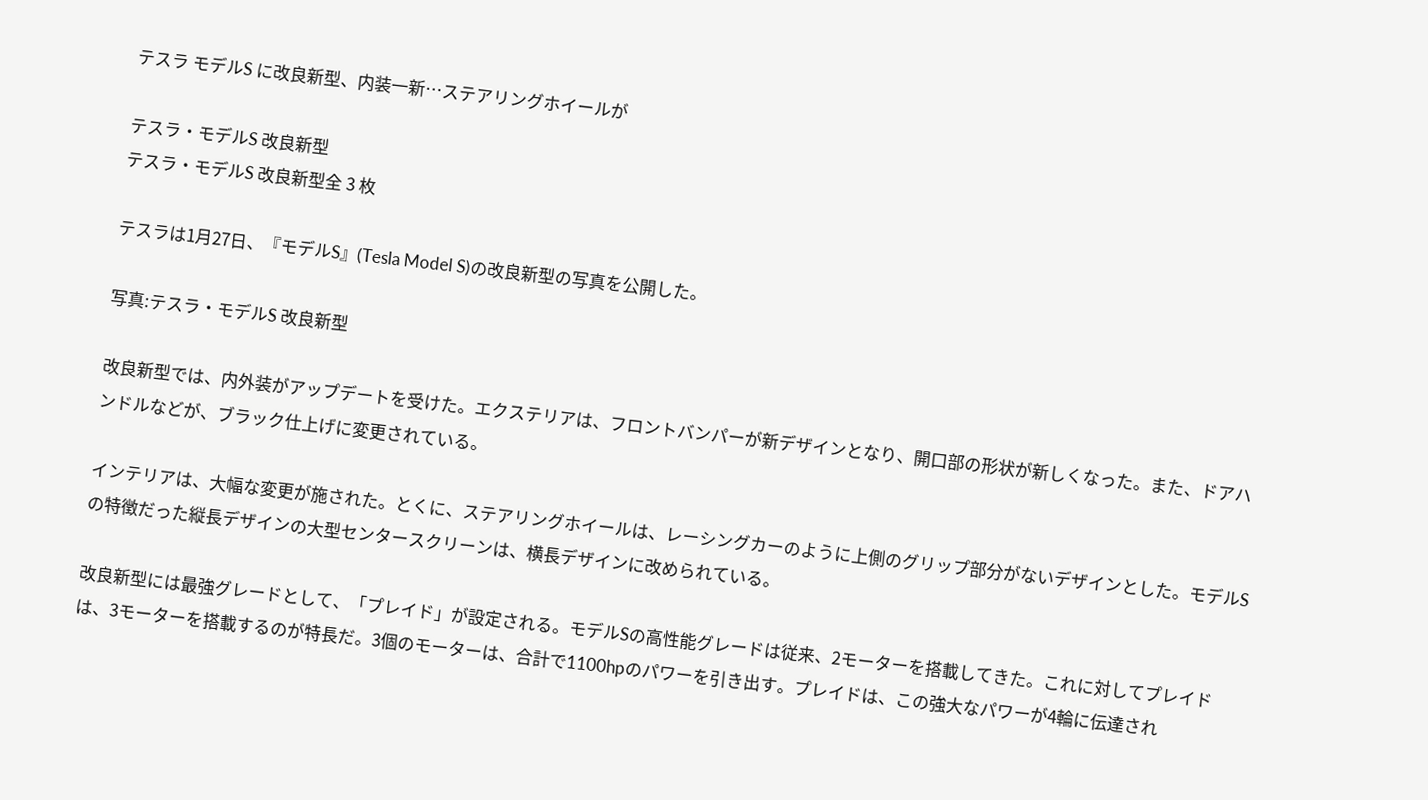テスラ モデルS に改良新型、内装一新…ステアリングホイールが

テスラ・モデルS 改良新型
テスラ・モデルS 改良新型全 3 枚

テスラは1月27日、『モデルS』(Tesla Model S)の改良新型の写真を公開した。

写真:テスラ・モデルS 改良新型

改良新型では、内外装がアップデートを受けた。エクステリアは、フロントバンパーが新デザインとなり、開口部の形状が新しくなった。また、ドアハンドルなどが、ブラック仕上げに変更されている。

インテリアは、大幅な変更が施された。とくに、ステアリングホイールは、レーシングカーのように上側のグリップ部分がないデザインとした。モデルSの特徴だった縦長デザインの大型センタースクリーンは、横長デザインに改められている。

改良新型には最強グレードとして、「プレイド」が設定される。モデルSの高性能グレードは従来、2モーターを搭載してきた。これに対してプレイドは、3モーターを搭載するのが特長だ。3個のモーターは、合計で1100hpのパワーを引き出す。プレイドは、この強大なパワーが4輪に伝達され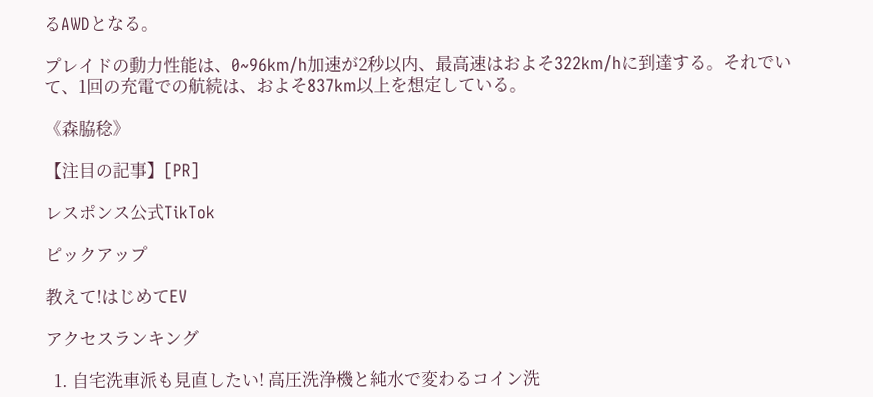るAWDとなる。

プレイドの動力性能は、0~96km/h加速が2秒以内、最高速はおよそ322km/hに到達する。それでいて、1回の充電での航続は、およそ837km以上を想定している。

《森脇稔》

【注目の記事】[PR]

レスポンス公式TikTok

ピックアップ

教えて!はじめてEV

アクセスランキング

  1. 自宅洗車派も見直したい! 高圧洗浄機と純水で変わるコイン洗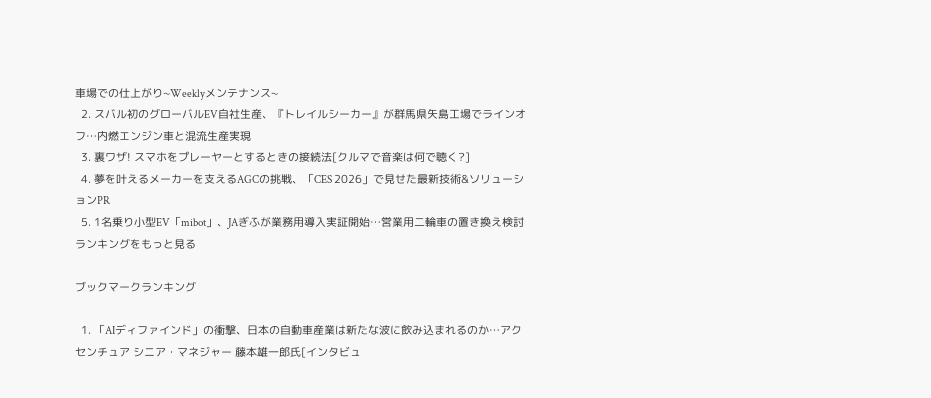車場での仕上がり~Weeklyメンテナンス~
  2. スバル初のグローバルEV自社生産、『トレイルシーカー』が群馬県矢島工場でラインオフ…内燃エンジン車と混流生産実現
  3. 裏ワザ! スマホをプレーヤーとするときの接続法[クルマで音楽は何で聴く?]
  4. 夢を叶えるメーカーを支えるAGCの挑戦、「CES 2026」で見せた最新技術&ソリューションPR
  5. 1名乗り小型EV「mibot」、JAぎふが業務用導入実証開始…営業用二輪車の置き換え検討
ランキングをもっと見る

ブックマークランキング

  1. 「AIディファインド」の衝撃、日本の自動車産業は新たな波に飲み込まれるのか…アクセンチュア シニア・マネジャー 藤本雄一郎氏[インタビュ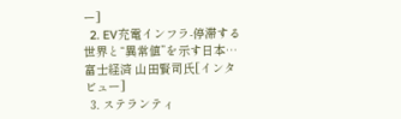ー]
  2. EV充電インフラ-停滞する世界と“異常値”を示す日本…富士経済 山田賢司氏[インタビュー]
  3. ステランティ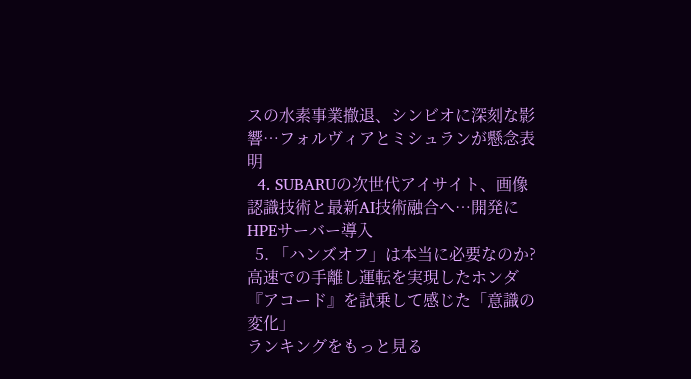スの水素事業撤退、シンビオに深刻な影響…フォルヴィアとミシュランが懸念表明
  4. SUBARUの次世代アイサイト、画像認識技術と最新AI技術融合へ…開発にHPEサーバー導入
  5. 「ハンズオフ」は本当に必要なのか? 高速での手離し運転を実現したホンダ『アコード』を試乗して感じた「意識の変化」
ランキングをもっと見る